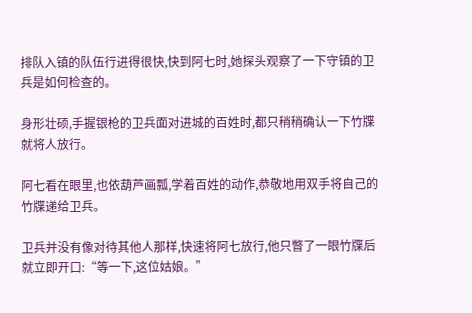排队入镇的队伍行进得很快,快到阿七时,她探头观察了一下守镇的卫兵是如何检查的。

身形壮硕,手握银枪的卫兵面对进城的百姓时,都只稍稍确认一下竹牒就将人放行。

阿七看在眼里,也依葫芦画瓢,学着百姓的动作,恭敬地用双手将自己的竹牒递给卫兵。

卫兵并没有像对待其他人那样,快速将阿七放行,他只瞥了一眼竹牒后就立即开口:“等一下,这位姑娘。”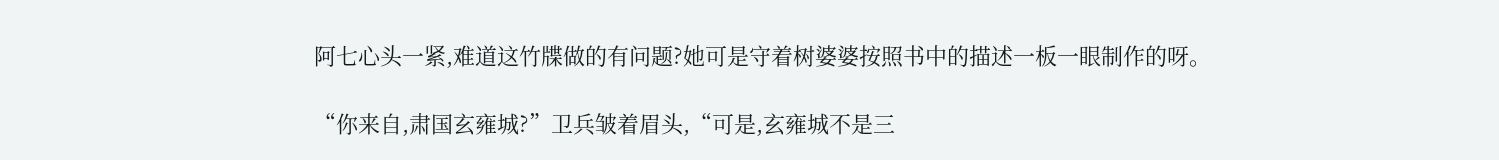阿七心头一紧,难道这竹牒做的有问题?她可是守着树婆婆按照书中的描述一板一眼制作的呀。

“你来自,肃国玄雍城?”卫兵皱着眉头,“可是,玄雍城不是三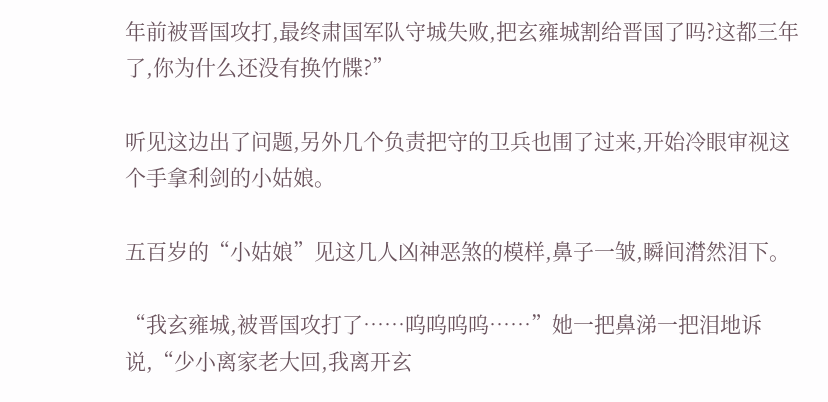年前被晋国攻打,最终肃国军队守城失败,把玄雍城割给晋国了吗?这都三年了,你为什么还没有换竹牒?”

听见这边出了问题,另外几个负责把守的卫兵也围了过来,开始冷眼审视这个手拿利剑的小姑娘。

五百岁的“小姑娘”见这几人凶神恶煞的模样,鼻子一皱,瞬间潸然泪下。

“我玄雍城,被晋国攻打了……呜呜呜呜……”她一把鼻涕一把泪地诉说,“少小离家老大回,我离开玄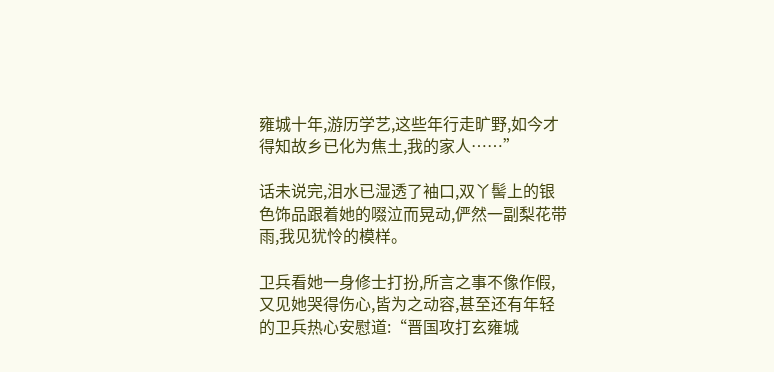雍城十年,游历学艺,这些年行走旷野,如今才得知故乡已化为焦土,我的家人……”

话未说完,泪水已湿透了袖口,双丫髻上的银色饰品跟着她的啜泣而晃动,俨然一副梨花带雨,我见犹怜的模样。

卫兵看她一身修士打扮,所言之事不像作假,又见她哭得伤心,皆为之动容,甚至还有年轻的卫兵热心安慰道:“晋国攻打玄雍城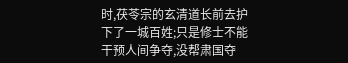时,茯苓宗的玄清道长前去护下了一城百姓;只是修士不能干预人间争夺,没帮肃国夺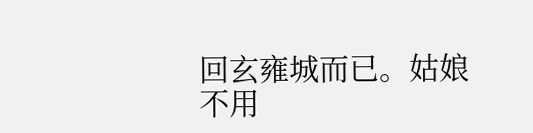回玄雍城而已。姑娘不用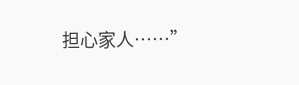担心家人……”